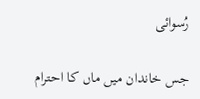رُسوائی

جس خاندان میں ماں کا احترام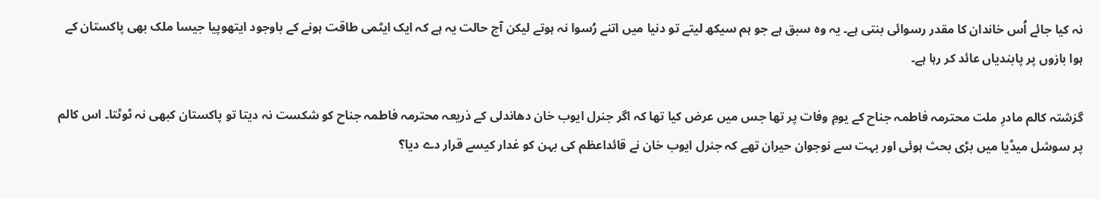نہ کیا جائے اُس خاندان کا مقدر رسوائی بنتی ہے۔ یہ وہ سبق ہے جو ہم سیکھ لیتے تو دنیا میں اتنے رُسوا نہ ہوتے لیکن آج حالت یہ ہے کہ ایک ایٹمی طاقت ہونے کے باوجود ایتھوپیا جیسا ملک بھی پاکستان کے ہوا بازوں پر پابندیاں عائد کر رہا ہے۔

گزشتہ کالم مادرِ ملت محترمہ فاطمہ جناح کے یومِ وفات پر تھا جس میں عرض کیا تھا کہ اگر جنرل ایوب خان دھاندلی کے ذریعہ محترمہ فاطمہ جناح کو شکست نہ دیتا تو پاکستان کبھی نہ ٹوٹتا۔ اس کالم پر سوشل میڈیا میں بڑی بحث ہوئی اور بہت سے نوجوان حیران تھے کہ جنرل ایوب خان نے قائداعظم کی بہن کو غدار کیسے قرار دے دیا؟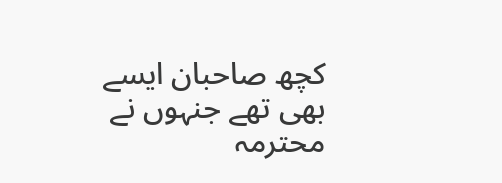کچھ صاحبان ایسے بھی تھے جنہوں نے محترمہ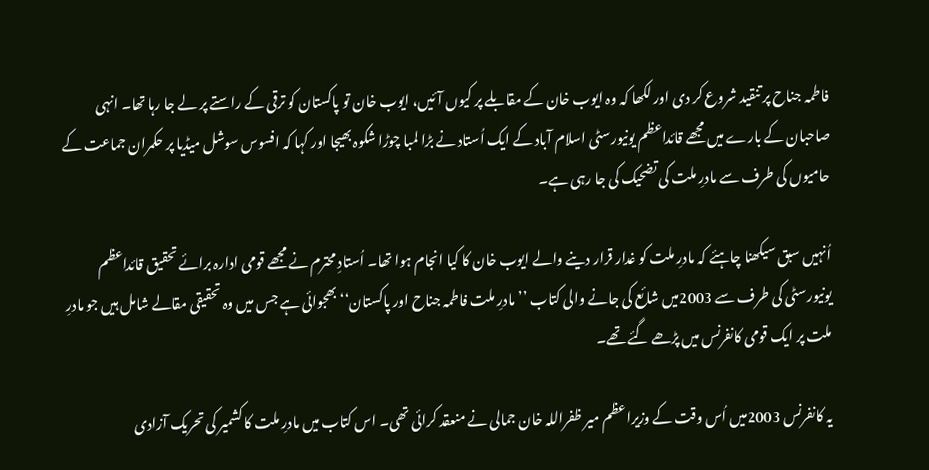فاطمہ جناح پر تنقید شروع کر دی اور لکھا کہ وہ ایوب خان کے مقابلے پر کیوں آئیں، ایوب خان تو پاکستان کو ترقی کے راستے پر لے جا رہا تھا۔ انہی صاحبان کے بارے میں مجھے قائداعظم یونیورسٹی اسلام آباد کے ایک اُستاد نے بڑا لمبا چوڑا شکوہ بھیجا اور کہا کہ افسوس سوشل میڈیا پر حکمران جماعت کے حامیوں کی طرف سے مادرِ ملت کی تضحیک کی جا رہی ہے۔

اُنہیں سبق سیکھنا چاہئے کہ مادرِ ملت کو غدار قرار دینے والے ایوب خان کا کیا انجام ہوا تھا۔ اُستادِ محترم نے مجھے قومی ادارہ برائے تحقیق قائداعظم یونیورسٹی کی طرف سے 2003میں شائع کی جانے والی کتاب ’’مادرِ ملت فاطمہ جناح اور پاکستان‘‘ بھجوائی ہے جس میں وہ تحقیقی مقالے شامل ہیں جو مادرِ ملت پر ایک قومی کانفرنس میں پڑھے گئے تھے۔

یہ کانفرنس 2003میں اُس وقت کے وزیراعظم میر ظفراللہ خان جمالی نے منعقد کرائی تھی۔ اس کتاب میں مادرِ ملت کا کشمیر کی تحریک آزادی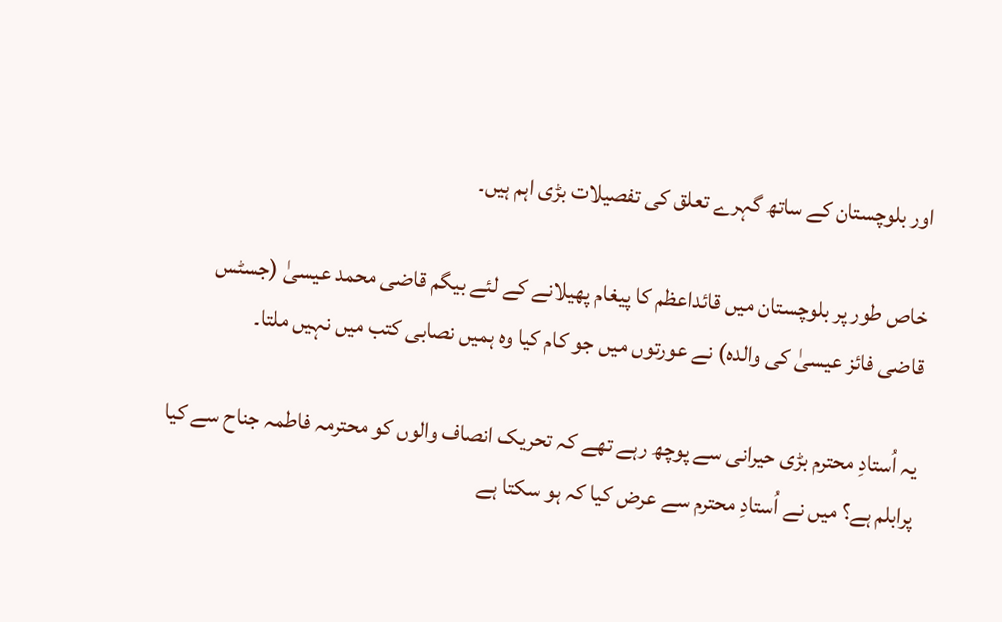اور بلوچستان کے ساتھ گہرے تعلق کی تفصیلات بڑی اہم ہیں۔

خاص طور پر بلوچستان میں قائداعظم کا پیغام پھیلانے کے لئے بیگم قاضی محمد عیسیٰ (جسٹس قاضی فائز عیسیٰ کی والدہ) نے عورتوں میں جو کام کیا وہ ہمیں نصابی کتب میں نہیں ملتا۔

یہ اُستادِ محترم بڑی حیرانی سے پوچھ رہے تھے کہ تحریک انصاف والوں کو محترمہ فاطمہ جناح سے کیا پرابلم ہے؟ میں نے اُستادِ محترم سے عرض کیا کہ ہو سکتا ہے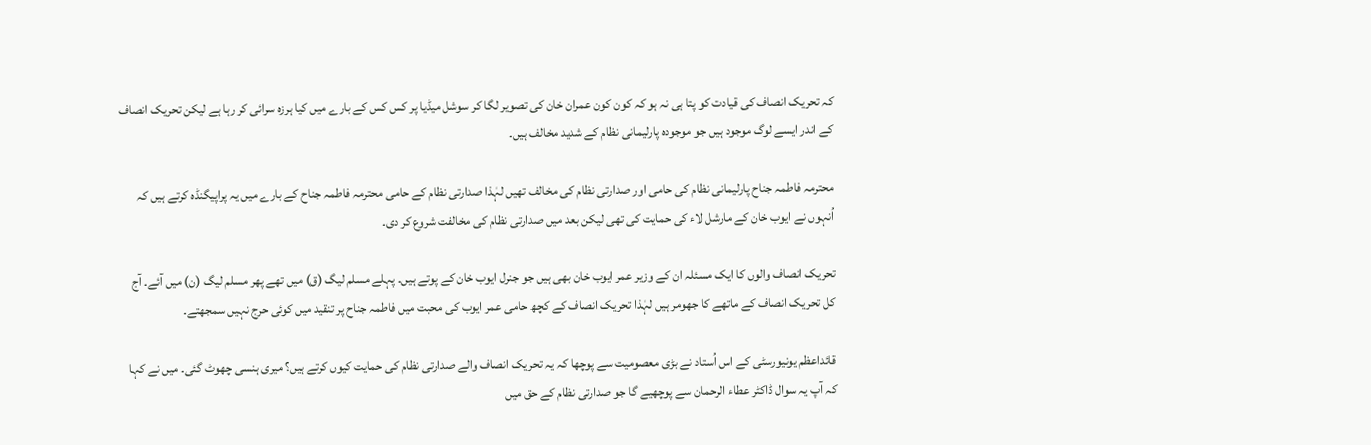کہ تحریک انصاف کی قیادت کو پتا ہی نہ ہو کہ کون کون عمران خان کی تصویر لگا کر سوشل میڈیا پر کس کس کے بارے میں کیا ہرزہ سرائی کر رہا ہے لیکن تحریک انصاف کے اندر ایسے لوگ موجود ہیں جو موجودہ پارلیمانی نظام کے شدید مخالف ہیں۔

محترمہ فاطمہ جناح پارلیمانی نظام کی حامی اور صدارتی نظام کی مخالف تھیں لہٰذا صدارتی نظام کے حامی محترمہ فاطمہ جناح کے بارے میں یہ پراپیگنڈہ کرتے ہیں کہ اُنہوں نے ایوب خان کے مارشل لاء کی حمایت کی تھی لیکن بعد میں صدارتی نظام کی مخالفت شروع کر دی۔

تحریک انصاف والوں کا ایک مسئلہ ان کے وزیر عمر ایوب خان بھی ہیں جو جنرل ایوب خان کے پوتے ہیں۔ پہلے مسلم لیگ (ق) میں تھے پھر مسلم لیگ (ن) میں آئے۔ آج کل تحریک انصاف کے ماتھے کا جھومر ہیں لہٰذا تحریک انصاف کے کچھ حامی عمر ایوب کی محبت میں فاطمہ جناح پر تنقید میں کوئی حرج نہیں سمجھتے۔

قائداعظم یونیورسٹی کے اس اُستاد نے بڑی معصومیت سے پوچھا کہ یہ تحریک انصاف والے صدارتی نظام کی حمایت کیوں کرتے ہیں؟ میری ہنسی چھوٹ گئی۔ میں نے کہا کہ آپ یہ سوال ڈاکٹر عطاء الرحمان سے پوچھیے گا جو صدارتی نظام کے حق میں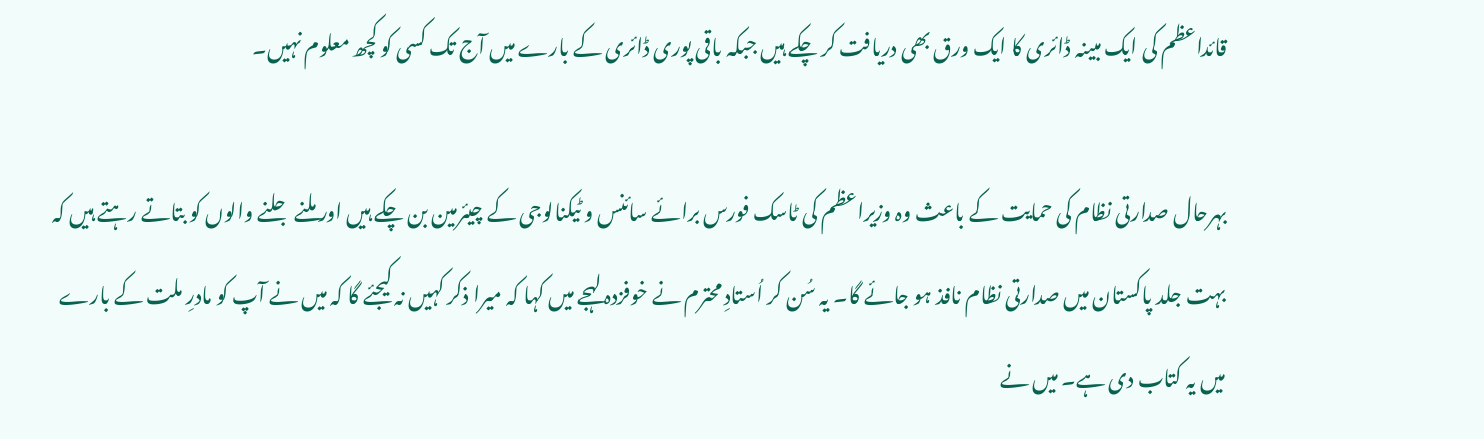قائداعظم کی ایک مبینہ ڈائری کا ایک ورق بھی دریافت کر چکے ہیں جبکہ باقی پوری ڈائری کے بارے میں آج تک کسی کو کچھ معلوم نہیں۔

بہرحال صدارتی نظام کی حمایت کے باعث وہ وزیراعظم کی ٹاسک فورس برائے سائنس و ٹیکنالوجی کے چیئرمین بن چکے ہیں اور ملنے جلنے والوں کو بتاتے رہتے ہیں کہ بہت جلد پاکستان میں صدارتی نظام نافذ ہو جائے گا۔ یہ سُن کر اُستادِ محترم نے خوفزدہ لہجے میں کہا کہ میرا ذکر کہیں نہ کیجئے گا کہ میں نے آپ کو مادرِ ملت کے بارے میں یہ کتاب دی ہے۔ میں نے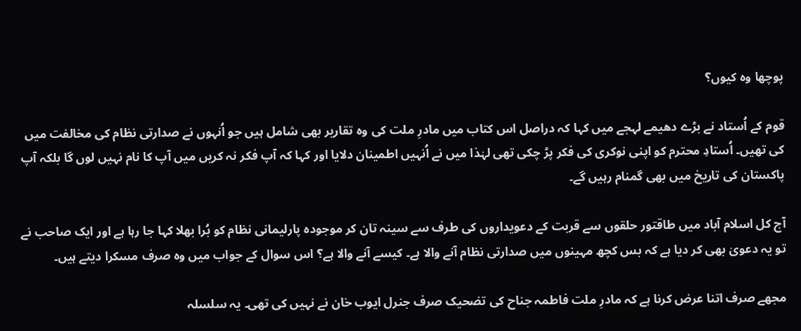پوچھا وہ کیوں؟

قوم کے اُستاد نے بڑے دھیمے لہجے میں کہا کہ دراصل اس کتاب میں مادرِ ملت کی وہ تقاریر بھی شامل ہیں جو اُنہوں نے صدارتی نظام کی مخالفت میں کی تھیں۔ اُستادِ محترم کو اپنی نوکری کی فکر پڑ چکی تھی لہٰذا میں نے اُنہیں اطمینان دلایا اور کہا کہ آپ فکر نہ کریں میں آپ کا نام نہیں لوں گا بلکہ آپ پاکستان کی تاریخ میں بھی گمنام رہیں گے۔

آج کل اسلام آباد میں طاقتور حلقوں سے قربت کے دعویداروں کی طرف سے سینہ تان کر موجودہ پارلیمانی نظام کو بُرا بھلا کہا جا رہا ہے اور ایک صاحب نے تو یہ دعویٰ بھی کر دیا ہے کہ بس کچھ مہینوں میں صدارتی نظام آنے والا ہے۔ کیسے آنے والا ہے؟ اس سوال کے جواب میں وہ صرف مسکرا دیتے ہیں۔

مجھے صرف اتنا عرض کرنا ہے کہ مادرِ ملت فاطمہ جناح کی تضحیک صرف جنرل ایوب خان نے نہیں کی تھی۔ یہ سلسلہ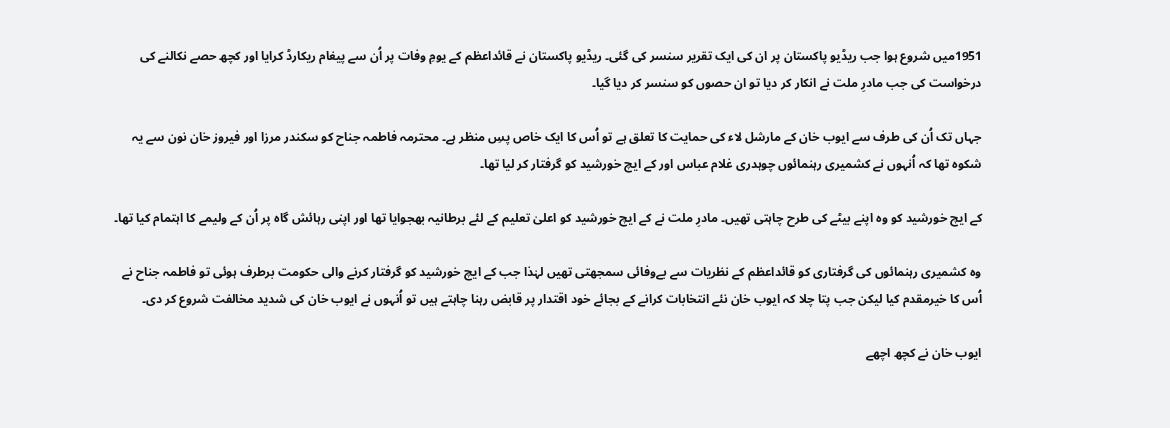1951میں شروع ہوا جب ریڈیو پاکستان پر ان کی ایک تقریر سنسر کی گئی۔ ریڈیو پاکستان نے قائداعظم کے یومِ وفات پر اُن سے پیغام ریکارڈ کرایا اور کچھ حصے نکالنے کی درخواست کی جب مادرِ ملت نے انکار کر دیا تو ان حصوں کو سنسر کر دیا گیا۔

جہاں تک اُن کی طرف سے ایوب خان کے مارشل لاء کی حمایت کا تعلق ہے تو اُس کا ایک خاص پسِ منظر ہے۔ محترمہ فاطمہ جناح کو سکندر مرزا اور فیروز خان نون سے یہ شکوہ تھا کہ اُنہوں نے کشمیری رہنمائوں چوہدری غلام عباس اور کے ایچ خورشید کو گرفتار کر لیا تھا۔

کے ایچ خورشید کو وہ اپنے بیٹے کی طرح چاہتی تھیں۔ مادرِ ملت نے کے ایچ خورشید کو اعلیٰ تعلیم کے لئے برطانیہ بھجوایا تھا اور اپنی رہائش گاہ پر اُن کے ولیمے کا اہتمام کیا تھا۔

وہ کشمیری رہنمائوں کی گرفتاری کو قائداعظم کے نظریات سے بےوفائی سمجھتی تھیں لہٰذا جب کے ایچ خورشید کو گرفتار کرنے والی حکومت برطرف ہوئی تو فاطمہ جناح نے اُس کا خیرمقدم کیا لیکن جب پتا چلا کہ ایوب خان نئے انتخابات کرانے کے بجائے خود اقتدار پر قابض رہنا چاہتے ہیں تو اُنہوں نے ایوب خان کی شدید مخالفت شروع کر دی۔

ایوب خان نے کچھ اچھے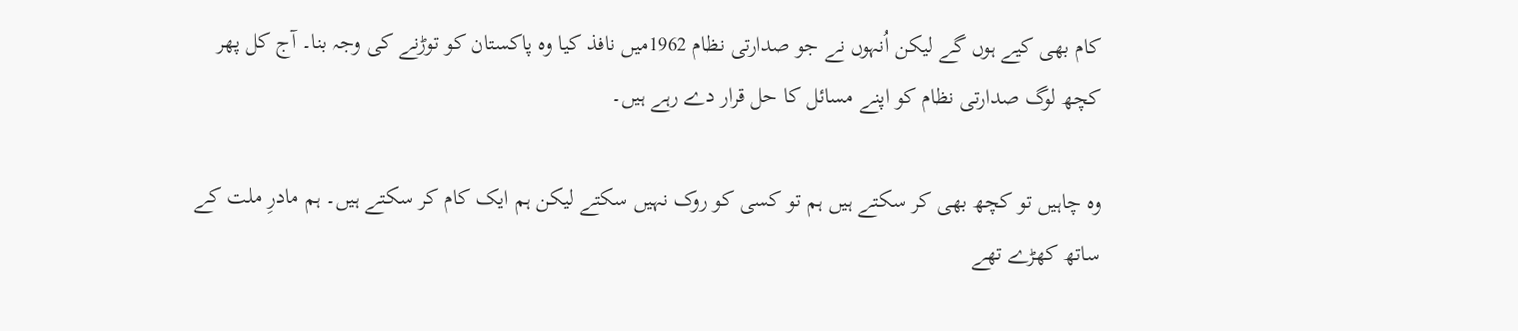کام بھی کیے ہوں گے لیکن اُنہوں نے جو صدارتی نظام 1962میں نافذ کیا وہ پاکستان کو توڑنے کی وجہ بنا۔ آج کل پھر کچھ لوگ صدارتی نظام کو اپنے مسائل کا حل قرار دے رہے ہیں۔

وہ چاہیں تو کچھ بھی کر سکتے ہیں ہم تو کسی کو روک نہیں سکتے لیکن ہم ایک کام کر سکتے ہیں۔ ہم مادرِ ملت کے ساتھ کھڑے تھے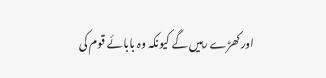اور کھڑے رہیں گے کیونکہ وہ بابائے قوم کی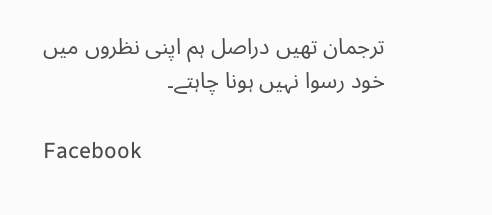ترجمان تھیں دراصل ہم اپنی نظروں میں خود رسوا نہیں ہونا چاہتے۔

Facebook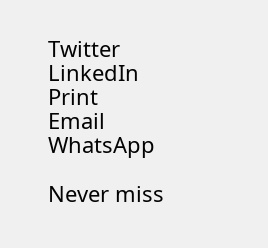Twitter
LinkedIn
Print
Email
WhatsApp

Never miss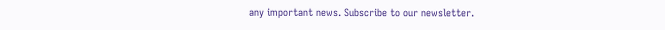any important news. Subscribe to our newsletter.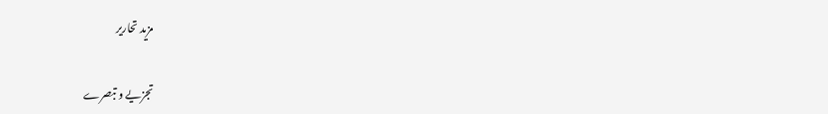مزید تحاریر

تجزیے و تبصرے